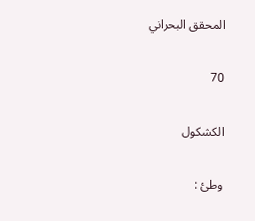المحقق البحراني

70

الكشكول

وطئ :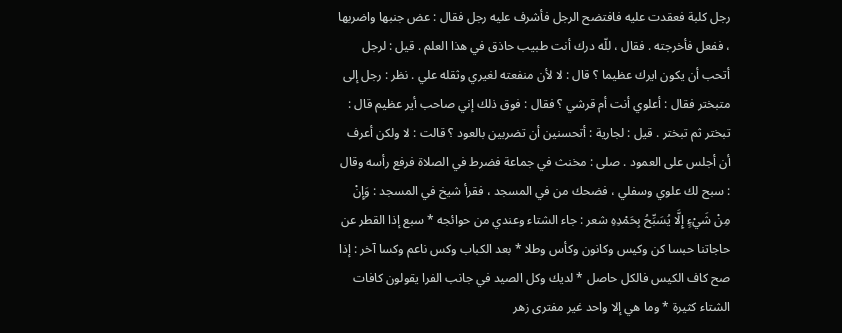رجل كلبة فعقدت عليه فافتضح الرجل فأشرف عليه رجل فقال : عض جنبها واضربها ، ففعل فأخرجته . فقال ، للّه درك أنت طبيب حاذق في هذا العلم . قيل : لرجل أتحب أن يكون ايرك عظيما ؟ قال : لا لأن منفعته لغيري وثقله علي . نظر : رجل إلى متبختر فقال : أعلوي أنت أم قرشي ؟ فقال : فوق ذلك إني صاحب أير عظيم قال : تبختر ثم تبختر . قيل : لجارية : أتحسنين أن تضربين بالعود ؟ قالت : لا ولكن أعرف أن أجلس على العمود . صلى : مخنث في جماعة فضرط في الصلاة فرفع رأسه وقال : سبح لك علوي وسفلي ، فضحك من في المسجد ، فقرأ شيخ في المسجد : وَإِنْ مِنْ شَيْءٍ إِلَّا يُسَبِّحُ بِحَمْدِهِ شعر : جاء الشتاء وعندي من حوائجه * سبع إذا القطر عن حاجاتنا حبسا كن وكيس وكانون وكأس وطلا * بعد الكباب وكس ناعم وكسا آخر : إذا صح كاف الكيس فالكل حاصل * لديك وكل الصيد في جانب الفرا يقولون كافات الشتاء كثيرة * وما هي إلا واحد غير مفترى زهر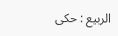الربيع : حكى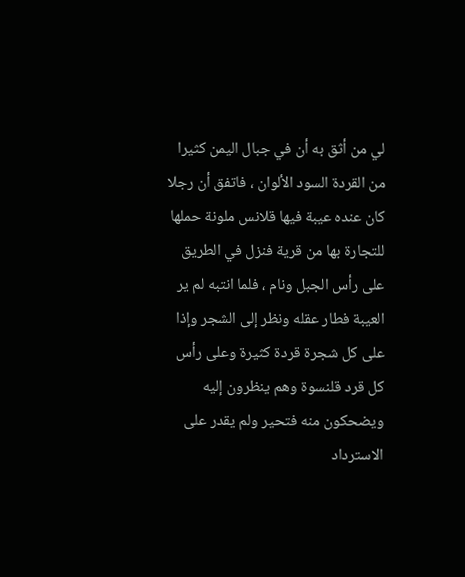لي من أثق به أن في جبال اليمن كثيرا من القردة السود الألوان ، فاتفق أن رجلا كان عنده عيبة فيها قلانس ملونة حملها للتجارة بها من قرية فنزل في الطريق على رأس الجبل ونام ، فلما انتبه لم ير العيبة فطار عقله ونظر إلى الشجر وإذا على كل شجرة قردة كثيرة وعلى رأس كل قرد قلنسوة وهم ينظرون إليه ويضحكون منه فتحير ولم يقدر على الاسترداد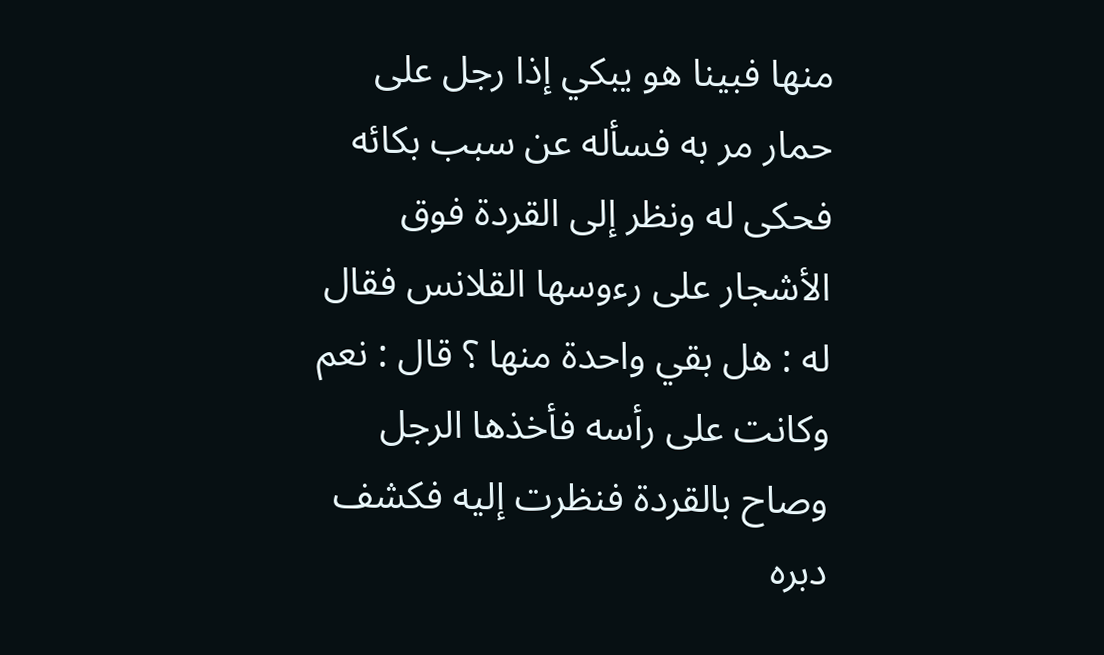منها فبينا هو يبكي إذا رجل على حمار مر به فسأله عن سبب بكائه فحكى له ونظر إلى القردة فوق الأشجار على رءوسها القلانس فقال له : هل بقي واحدة منها ؟ قال : نعم وكانت على رأسه فأخذها الرجل وصاح بالقردة فنظرت إليه فكشف دبره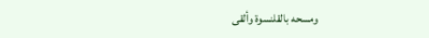ومسحه بالقلنسوة وألقى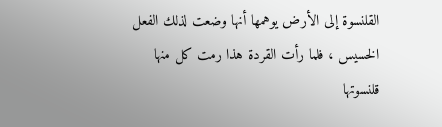القلنسوة إلى الأرض يوهمها أنها وضعت لذلك الفعل الخسيس ، فلما رأت القردة هذا رمت كل منها قلنسوتها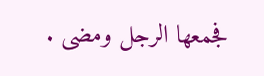فجمعها الرجل ومضى .